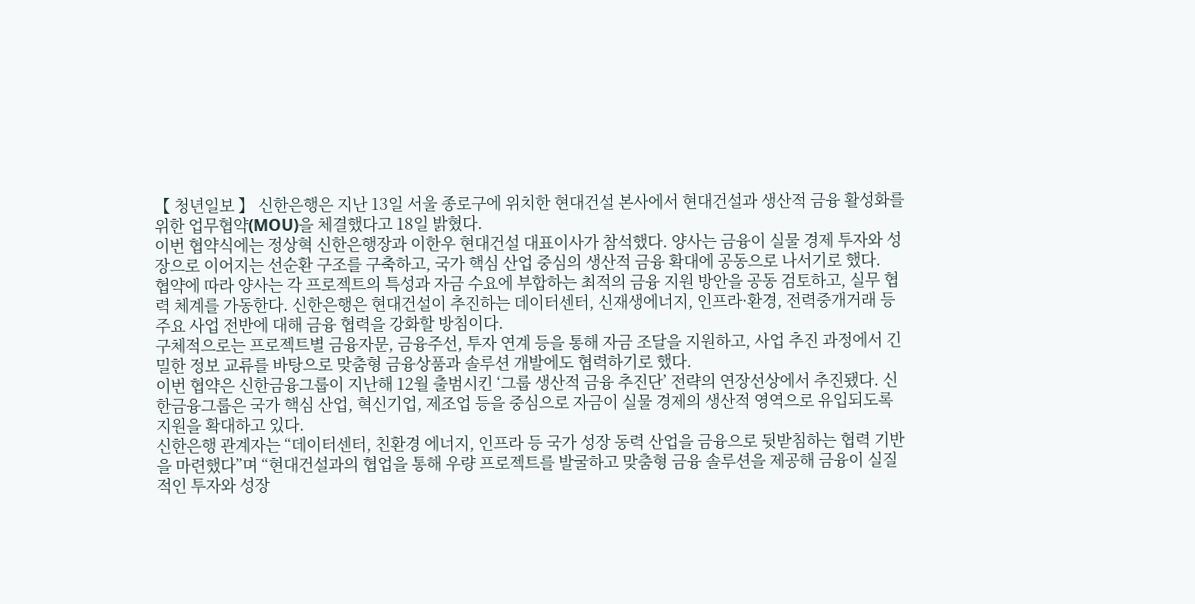【 청년일보 】 신한은행은 지난 13일 서울 종로구에 위치한 현대건설 본사에서 현대건설과 생산적 금융 활성화를 위한 업무협약(MOU)을 체결했다고 18일 밝혔다.
이번 협약식에는 정상혁 신한은행장과 이한우 현대건설 대표이사가 참석했다. 양사는 금융이 실물 경제 투자와 성장으로 이어지는 선순환 구조를 구축하고, 국가 핵심 산업 중심의 생산적 금융 확대에 공동으로 나서기로 했다.
협약에 따라 양사는 각 프로젝트의 특성과 자금 수요에 부합하는 최적의 금융 지원 방안을 공동 검토하고, 실무 협력 체계를 가동한다. 신한은행은 현대건설이 추진하는 데이터센터, 신재생에너지, 인프라·환경, 전력중개거래 등 주요 사업 전반에 대해 금융 협력을 강화할 방침이다.
구체적으로는 프로젝트별 금융자문, 금융주선, 투자 연계 등을 통해 자금 조달을 지원하고, 사업 추진 과정에서 긴밀한 정보 교류를 바탕으로 맞춤형 금융상품과 솔루션 개발에도 협력하기로 했다.
이번 협약은 신한금융그룹이 지난해 12월 출범시킨 ‘그룹 생산적 금융 추진단’ 전략의 연장선상에서 추진됐다. 신한금융그룹은 국가 핵심 산업, 혁신기업, 제조업 등을 중심으로 자금이 실물 경제의 생산적 영역으로 유입되도록 지원을 확대하고 있다.
신한은행 관계자는 “데이터센터, 친환경 에너지, 인프라 등 국가 성장 동력 산업을 금융으로 뒷받침하는 협력 기반을 마련했다”며 “현대건설과의 협업을 통해 우량 프로젝트를 발굴하고 맞춤형 금융 솔루션을 제공해 금융이 실질적인 투자와 성장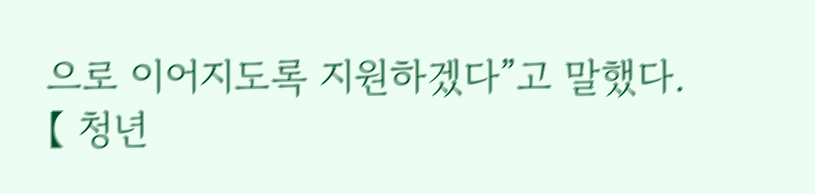으로 이어지도록 지원하겠다”고 말했다.
【 청년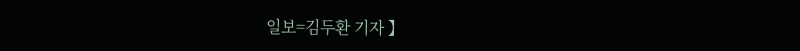일보=김두환 기자 】